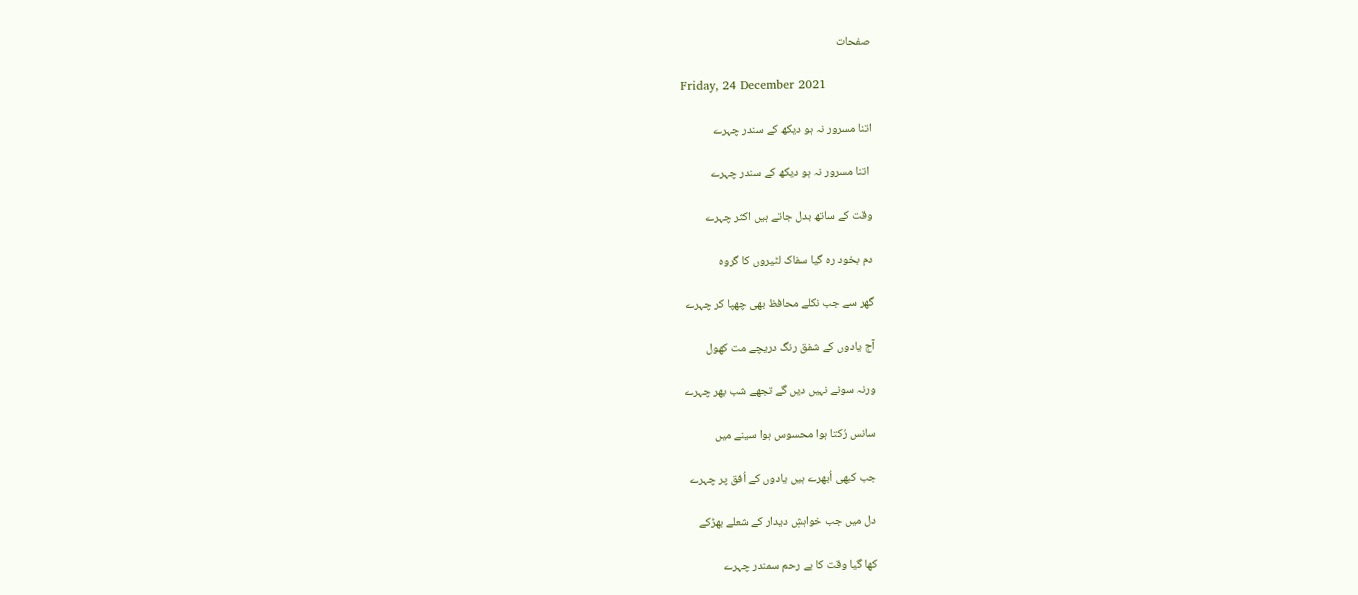صفحات

Friday, 24 December 2021

اتنا مسرور نہ ہو دیکھ کے سندر چہرے

 اتنا مسرور نہ ہو دیکھ کے سندر چہرے

وقت کے ساتھ بدل جاتے ہیں اکثر چہرے

دم بخود رہ گیا سفاک لٹیروں کا گروہ

گھر سے جب نکلے محافظ بھی چھپا کر چہرے

آج یادوں کے شفق رنگ دریچے مت کھول

ورنہ سونے نہیں دیں گے تجھے شب بھر چہرے

سانس رُکتا ہوا محسوس ہوا سینے میں

جب کبھی اُبھرے ہیں یادوں کے اُفق پر چہرے

دل میں جب خواہشِ دیدار کے شعلے بھڑکے

کھا گیا وقت کا بے رحم سمندر چہرے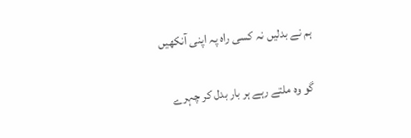ہم نے بدلیں نہ کسی راہ پہ اپنی آنکھیں

گو وہ ملتے رہے ہر بار بدل کر چہرے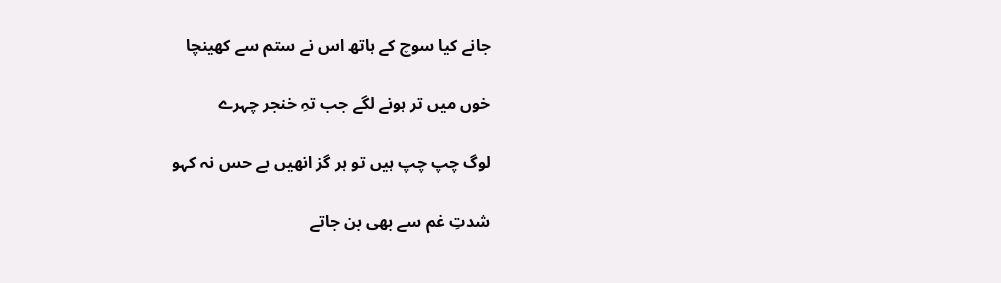جانے کیا سوچ کے ہاتھ اس نے ستم سے کھینچا

خوں میں تر ہونے لگے جب تہِ خنجر چہرے

لوگ چپ چپ ہیں تو ہر گز انھیں بے حس نہ کہو

شدتِ غم سے بھی بن جاتے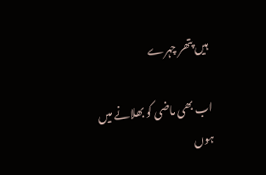ہیں پتھر چہرے

اب بھی ماضی کو بھلانے میں ہوں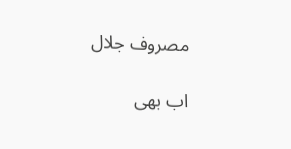مصروف جلال

اب بھی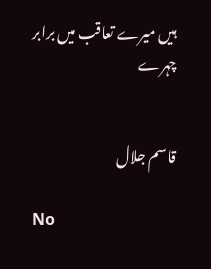ہیں میرے تعاقب میں برابر چہرے


قاسم جلال

No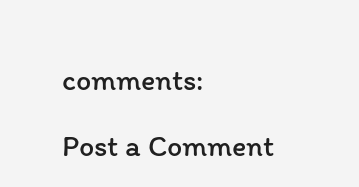comments:

Post a Comment